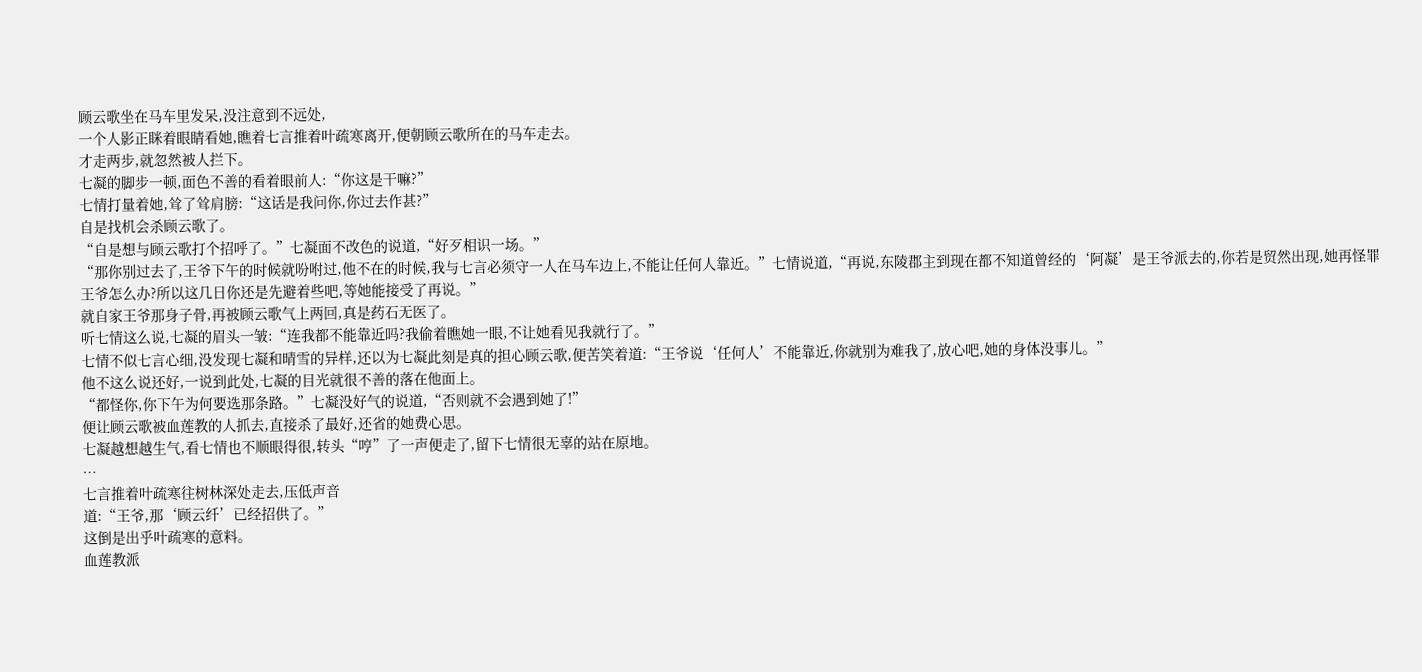顾云歌坐在马车里发呆,没注意到不远处,
一个人影正眯着眼睛看她,瞧着七言推着叶疏寒离开,便朝顾云歌所在的马车走去。
才走两步,就忽然被人拦下。
七凝的脚步一顿,面色不善的看着眼前人:“你这是干嘛?”
七情打量着她,耸了耸肩膀:“这话是我问你,你过去作甚?”
自是找机会杀顾云歌了。
“自是想与顾云歌打个招呼了。”七凝面不改色的说道,“好歹相识一场。”
“那你别过去了,王爷下午的时候就吩咐过,他不在的时候,我与七言必须守一人在马车边上,不能让任何人靠近。”七情说道,“再说,东陵郡主到现在都不知道曾经的‘阿凝’是王爷派去的,你若是贸然出现,她再怪罪王爷怎么办?所以这几日你还是先避着些吧,等她能接受了再说。”
就自家王爷那身子骨,再被顾云歌气上两回,真是药石无医了。
听七情这么说,七凝的眉头一皱:“连我都不能靠近吗?我偷着瞧她一眼,不让她看见我就行了。”
七情不似七言心细,没发现七凝和晴雪的异样,还以为七凝此刻是真的担心顾云歌,便苦笑着道:“王爷说‘任何人’不能靠近,你就别为难我了,放心吧,她的身体没事儿。”
他不这么说还好,一说到此处,七凝的目光就很不善的落在他面上。
“都怪你,你下午为何要选那条路。”七凝没好气的说道,“否则就不会遇到她了!”
便让顾云歌被血莲教的人抓去,直接杀了最好,还省的她费心思。
七凝越想越生气,看七情也不顺眼得很,转头“哼”了一声便走了,留下七情很无辜的站在原地。
…
七言推着叶疏寒往树林深处走去,压低声音
道:“王爷,那‘顾云纤’已经招供了。”
这倒是出乎叶疏寒的意料。
血莲教派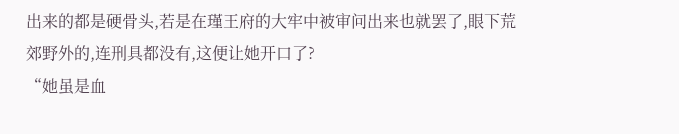出来的都是硬骨头,若是在瑾王府的大牢中被审问出来也就罢了,眼下荒郊野外的,连刑具都没有,这便让她开口了?
“她虽是血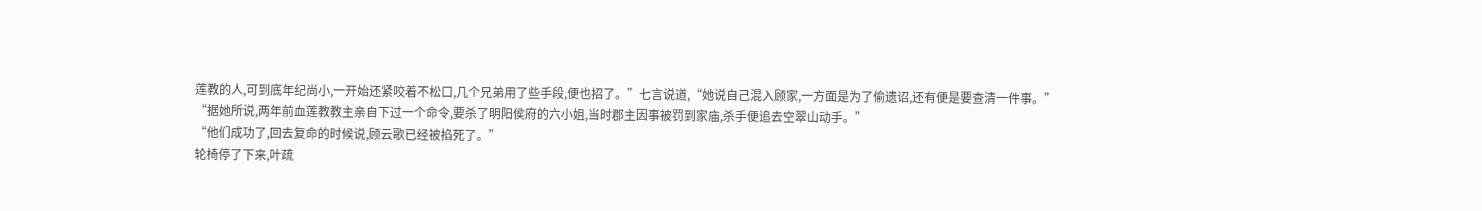莲教的人,可到底年纪尚小,一开始还紧咬着不松口,几个兄弟用了些手段,便也招了。”七言说道,“她说自己混入顾家,一方面是为了偷遗诏,还有便是要查清一件事。”
“据她所说,两年前血莲教教主亲自下过一个命令,要杀了明阳侯府的六小姐,当时郡主因事被罚到家庙,杀手便追去空翠山动手。”
“他们成功了,回去复命的时候说,顾云歌已经被掐死了。”
轮椅停了下来,叶疏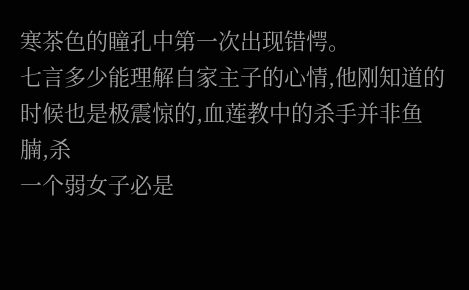寒茶色的瞳孔中第一次出现错愕。
七言多少能理解自家主子的心情,他刚知道的时候也是极震惊的,血莲教中的杀手并非鱼腩,杀
一个弱女子必是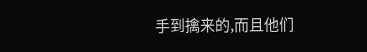手到擒来的,而且他们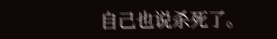自己也说杀死了。